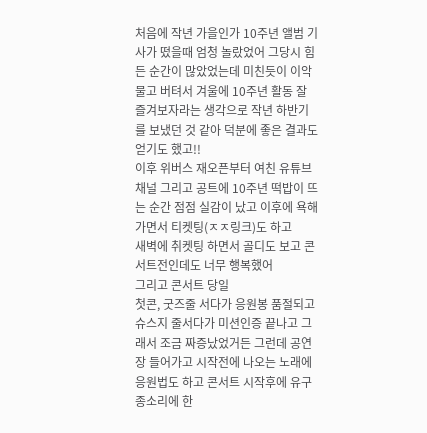처음에 작년 가을인가 10주년 앨범 기사가 떴을때 엄청 놀랐었어 그당시 힘든 순간이 많았었는데 미친듯이 이악물고 버텨서 겨울에 10주년 활동 잘 즐겨보자라는 생각으로 작년 하반기를 보냈던 것 같아 덕분에 좋은 결과도 얻기도 했고!!
이후 위버스 재오픈부터 여친 유튜브 채널 그리고 공트에 10주년 떡밥이 뜨는 순간 점점 실감이 났고 이후에 욕해가면서 티켓팅(ㅈㅈ링크)도 하고
새벽에 취켓팅 하면서 골디도 보고 콘서트전인데도 너무 행복했어
그리고 콘서트 당일
첫콘, 굿즈줄 서다가 응원봉 품절되고 슈스지 줄서다가 미션인증 끝나고 그래서 조금 짜증났었거든 그런데 공연장 들어가고 시작전에 나오는 노래에 응원법도 하고 콘서트 시작후에 유구 종소리에 한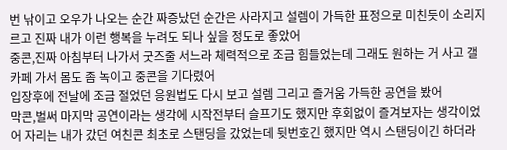번 낚이고 오우가 나오는 순간 짜증났던 순간은 사라지고 설렘이 가득한 표정으로 미친듯이 소리지르고 진짜 내가 이런 행복을 누려도 되나 싶을 정도로 좋았어
중콘,진짜 아침부터 나가서 굿즈줄 서느라 체력적으로 조금 힘들었는데 그래도 원하는 거 사고 갤카페 가서 몸도 좀 녹이고 중콘을 기다렸어
입장후에 전날에 조금 절었던 응원법도 다시 보고 설렘 그리고 즐거움 가득한 공연을 봤어
막콘,벌써 마지막 공연이라는 생각에 시작전부터 슬프기도 했지만 후회없이 즐겨보자는 생각이었어 자리는 내가 갔던 여친콘 최초로 스탠딩을 갔었는데 뒷번호긴 했지만 역시 스탠딩이긴 하더라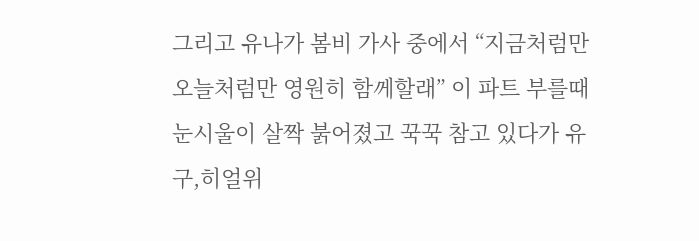그리고 유나가 봄비 가사 중에서 “지금처럼만 오늘처럼만 영원히 함께할래” 이 파트 부를때 눈시울이 살짝 붉어졌고 꾹꾹 참고 있다가 유구,히얼위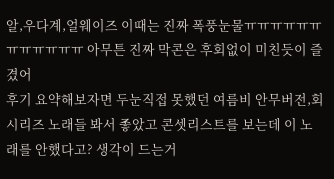알,우다계,얼웨이즈 이때는 진짜 폭풍눈물ㅠㅠㅠㅠㅠㅠㅠㅠㅠㅠㅠㅠ 아무튼 진짜 막콘은 후회없이 미친듯이 즐겼어
후기 요약해보자면 두눈직접 못했던 여름비 안무버전,회시리즈 노래들 봐서 좋았고 콘셋리스트를 보는데 이 노래를 안했다고? 생각이 드는거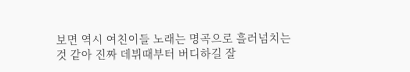보면 역시 여친이들 노래는 명곡으로 흘러넘치는 것 같아 진짜 데뷔때부터 버디하길 잘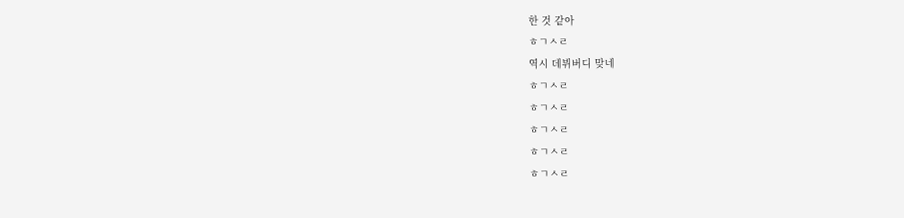한 것 같아
ㅎㄱㅅㄹ
역시 데뷔버디 맞네
ㅎㄱㅅㄹ
ㅎㄱㅅㄹ
ㅎㄱㅅㄹ
ㅎㄱㅅㄹ
ㅎㄱㅅㄹ